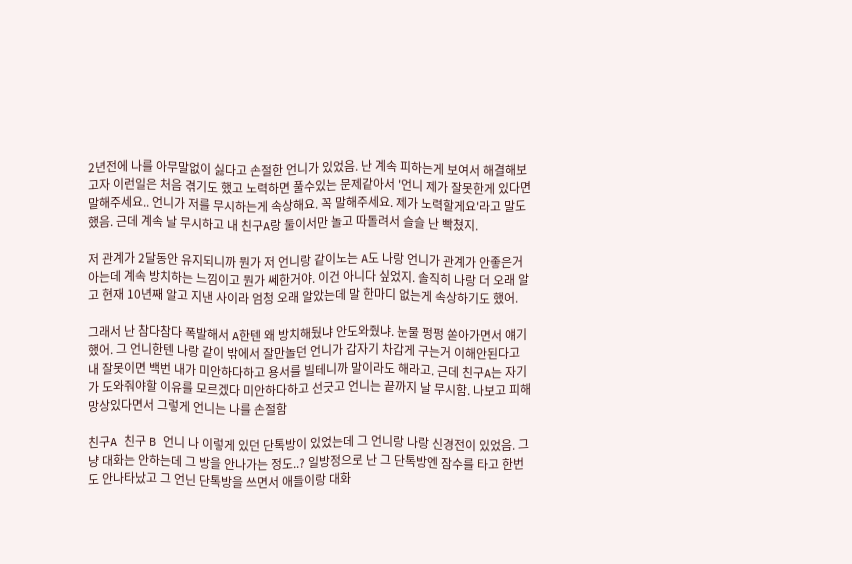2년전에 나를 아무말없이 싫다고 손절한 언니가 있었음. 난 계속 피하는게 보여서 해결해보고자 이런일은 처음 겪기도 했고 노력하면 풀수있는 문제같아서 '언니 제가 잘못한게 있다면 말해주세요.. 언니가 저를 무시하는게 속상해요. 꼭 말해주세요. 제가 노력할게요'라고 말도했음. 근데 계속 날 무시하고 내 친구A랑 둘이서만 놀고 따돌려서 슬슬 난 빡쳤지.

저 관계가 2달동안 유지되니까 뭔가 저 언니랑 같이노는 A도 나랑 언니가 관계가 안좋은거 아는데 계속 방치하는 느낌이고 뭔가 쎄한거야. 이건 아니다 싶었지. 솔직히 나랑 더 오래 알고 현재 10년째 알고 지낸 사이라 엄청 오래 알았는데 말 한마디 없는게 속상하기도 했어.

그래서 난 참다참다 폭발해서 A한텐 왜 방치해뒀냐 안도와줬냐. 눈물 펑펑 쏟아가면서 얘기했어. 그 언니한텐 나랑 같이 밖에서 잘만놀던 언니가 갑자기 차갑게 구는거 이해안된다고 내 잘못이면 백번 내가 미안하다하고 용서를 빌테니까 말이라도 해라고. 근데 친구A는 자기가 도와줘야할 이유를 모르겠다 미안하다하고 선긋고 언니는 끝까지 날 무시함. 나보고 피해망상있다면서 그렇게 언니는 나를 손절함

친구A 친구 B 언니 나 이렇게 있던 단톡방이 있었는데 그 언니랑 나랑 신경전이 있었음. 그냥 대화는 안하는데 그 방을 안나가는 정도..? 일방정으로 난 그 단톡방엔 잠수를 타고 한번도 안나타났고 그 언닌 단톡방을 쓰면서 애들이랑 대화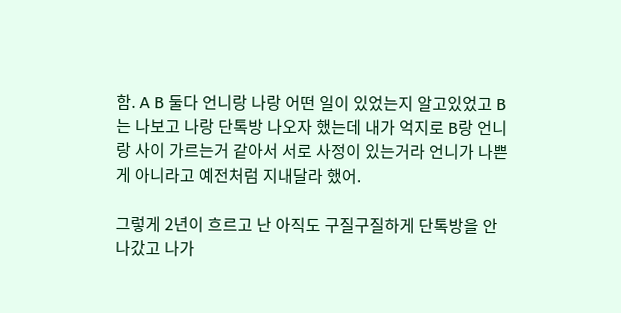함. A B 둘다 언니랑 나랑 어떤 일이 있었는지 알고있었고 B는 나보고 나랑 단톡방 나오자 했는데 내가 억지로 B랑 언니랑 사이 가르는거 같아서 서로 사정이 있는거라 언니가 나쁜게 아니라고 예전처럼 지내달라 했어.

그렇게 2년이 흐르고 난 아직도 구질구질하게 단톡방을 안나갔고 나가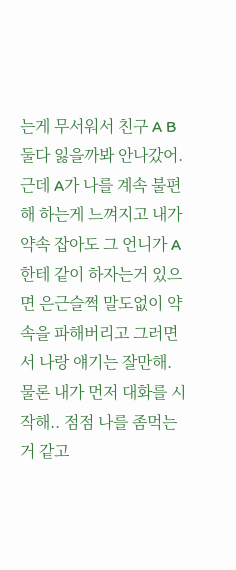는게 무서워서 친구 A B 둘다 잃을까봐 안나갔어.
근데 A가 나를 계속 불편해 하는게 느껴지고 내가 약속 잡아도 그 언니가 A한테 같이 하자는거 있으면 은근슬쩍 말도없이 약속을 파해버리고 그러면서 나랑 얘기는 잘만해. 물론 내가 먼저 대화를 시작해.. 점점 나를 좀먹는거 같고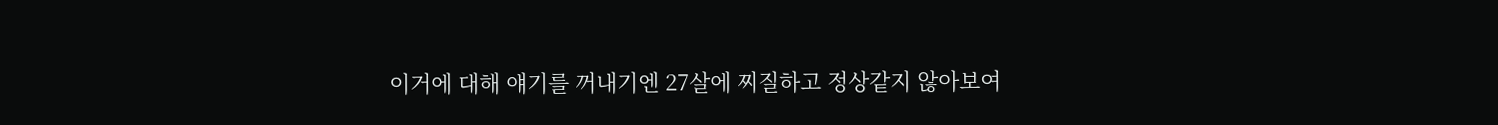이거에 대해 얘기를 꺼내기엔 27살에 찌질하고 정상같지 않아보여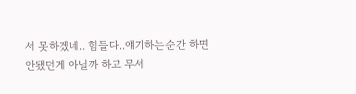서 못하겠네.. 힘들다..얘기하는순간 하면 안됐던게 아닐까 하고 무서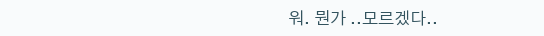워. 뭔가 ..모르겠다..